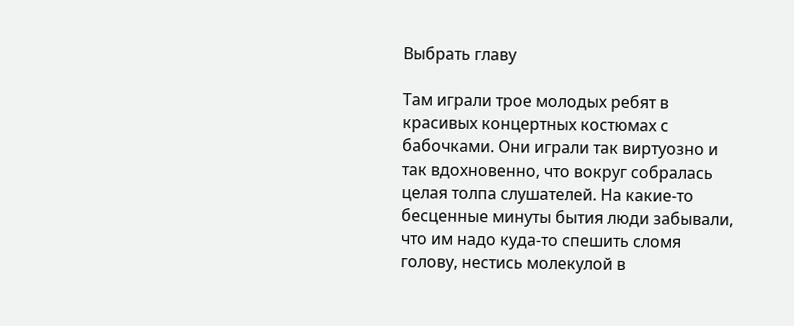Выбрать главу

Там играли трое молодых ребят в красивых концертных костюмах с бабочками. Они играли так виртуозно и так вдохновенно, что вокруг собралась целая толпа слушателей. На какие-то бесценные минуты бытия люди забывали, что им надо куда-то спешить сломя голову, нестись молекулой в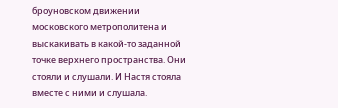броуновском движении московского метрополитена и выскакивать в какой-то заданной точке верхнего пространства. Они стояли и слушали. И Настя стояла вместе с ними и слушала.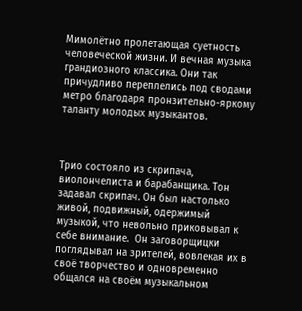Мимолётно пролетающая суетность человеческой жизни. И вечная музыка грандиозного классика. Они так причудливо переплелись под сводами метро благодаря пронзительно-яркому таланту молодых музыкантов.



Трио состояло из скрипача, виолончелиста и барабанщика. Тон задавал скрипач. Он был настолько живой, подвижный, одержимый музыкой, что невольно приковывал к себе внимание.  Он заговорщицки поглядывал на зрителей, вовлекая их в своё творчество и одновременно общался на своём музыкальном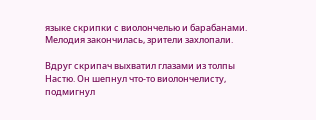языке скрипки с виолончелью и барабанами. Мелодия закончилась, зрители захлопали.

Вдруг скрипач выхватил глазами из толпы Настю. Он шепнул что-то виолончелисту, подмигнул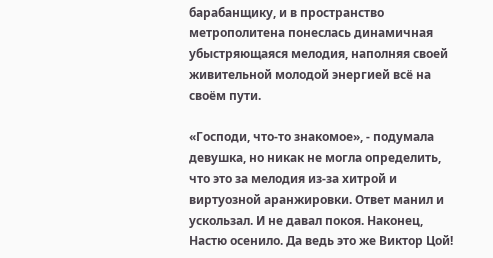барабанщику, и в пространство метрополитена понеслась динамичная убыстряющаяся мелодия, наполняя своей живительной молодой энергией всё на своём пути.

«Господи, что-то знакомое», - подумала девушка, но никак не могла определить, что это за мелодия из-за хитрой и виртуозной аранжировки. Ответ манил и ускользал. И не давал покоя. Наконец, Настю осенило. Да ведь это же Виктор Цой!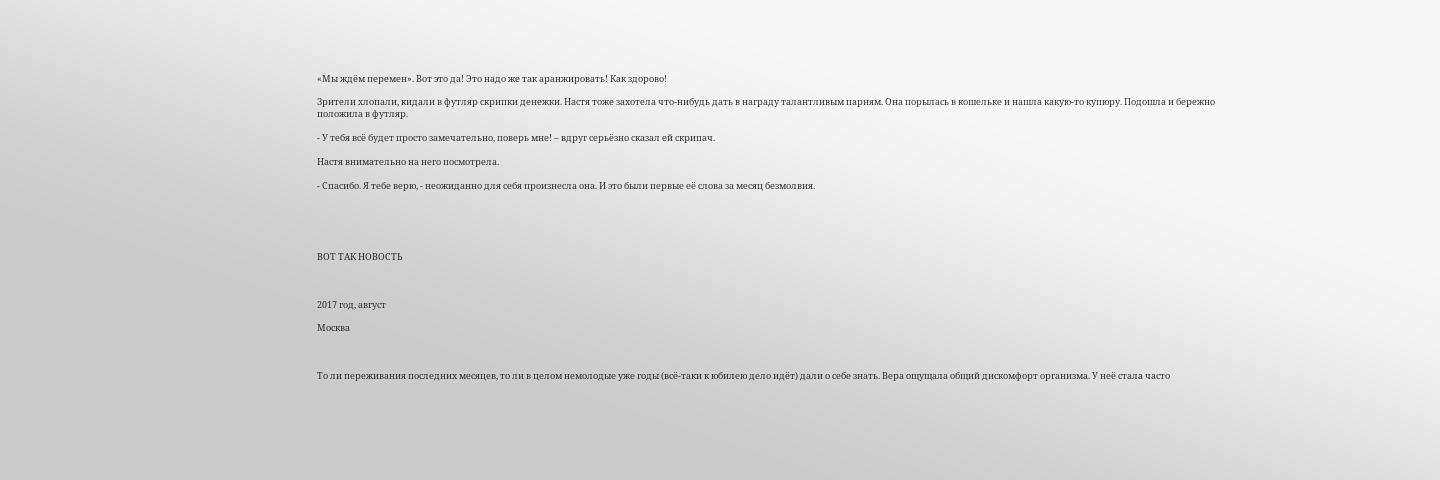«Мы ждём перемен». Вот это да! Это надо же так аранжировать! Как здорово!

Зрители хлопали, кидали в футляр скрипки денежки. Настя тоже захотела что-нибудь дать в награду талантливым парням. Она порылась в кошельке и нашла какую-то купюру. Подошла и бережно положила в футляр.

- У тебя всё будет просто замечательно, поверь мне! – вдруг серьёзно сказал ей скрипач.

Настя внимательно на него посмотрела.

- Спасибо. Я тебе верю, - неожиданно для себя произнесла она. И это были первые её слова за месяц безмолвия.





ВОТ ТАК НОВОСТЬ



2017 год, август

Москва



То ли переживания последних месяцев, то ли в целом немолодые уже годы (всё-таки к юбилею дело идёт) дали о себе знать. Вера ощущала общий дискомфорт организма. У неё стала часто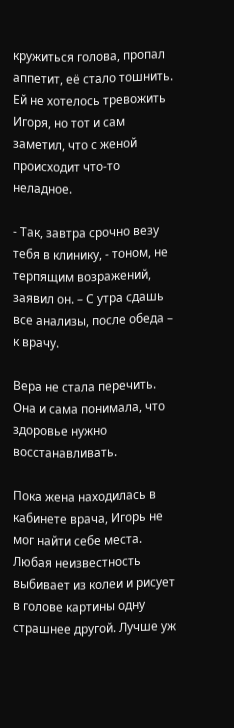кружиться голова, пропал аппетит, её стало тошнить. Ей не хотелось тревожить Игоря, но тот и сам заметил, что с женой происходит что-то неладное.

- Так, завтра срочно везу тебя в клинику, - тоном, не терпящим возражений, заявил он. – С утра сдашь все анализы, после обеда – к врачу.

Вера не стала перечить. Она и сама понимала, что здоровье нужно восстанавливать.

Пока жена находилась в кабинете врача, Игорь не мог найти себе места. Любая неизвестность выбивает из колеи и рисует в голове картины одну страшнее другой. Лучше уж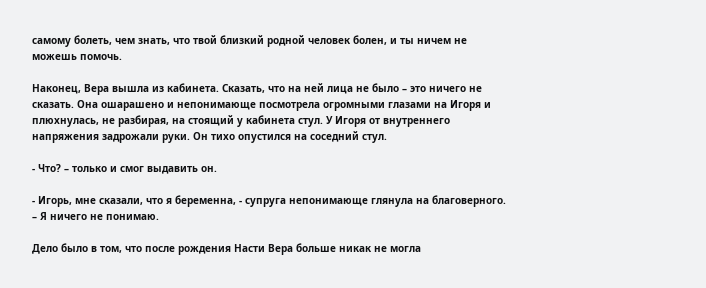самому болеть, чем знать, что твой близкий родной человек болен, и ты ничем не можешь помочь.

Наконец, Вера вышла из кабинета. Сказать, что на ней лица не было – это ничего не сказать. Она ошарашено и непонимающе посмотрела огромными глазами на Игоря и плюхнулась, не разбирая, на стоящий у кабинета стул. У Игоря от внутреннего напряжения задрожали руки. Он тихо опустился на соседний стул.

- Что? – только и смог выдавить он.

- Игорь, мне сказали, что я беременна, - супруга непонимающе глянула на благоверного. – Я ничего не понимаю.

Дело было в том, что после рождения Насти Вера больше никак не могла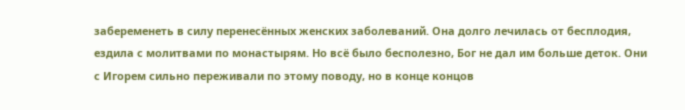забеременеть в силу перенесённых женских заболеваний. Она долго лечилась от бесплодия, ездила с молитвами по монастырям. Но всё было бесполезно, Бог не дал им больше деток. Они с Игорем сильно переживали по этому поводу, но в конце концов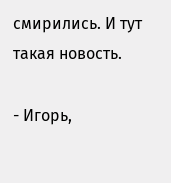смирились. И тут такая новость.

- Игорь,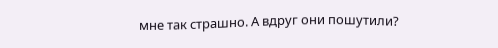мне так страшно. А вдруг они пошутили?